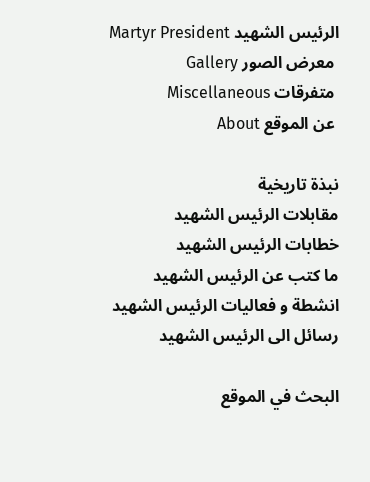الرئيس الشهيد Martyr President
 معرض الصور Gallery
 متفرقات Miscellaneous
 عن الموقع About

نبذة تاريخية
مقابلات الرئيس الشهيد
خطابات الرئيس الشهيد
ما كتب عن الرئيس الشهيد
انشطة و فعاليات الرئيس الشهيد
رسائل الى الرئيس الشهيد

البحث في الموقع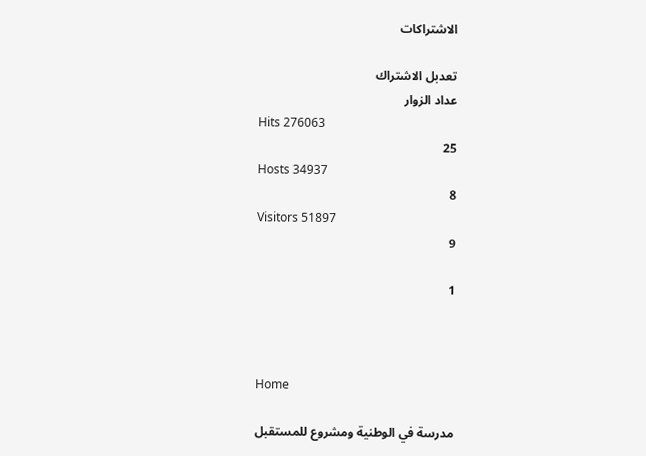الاشتراكات

تعدبل الاشتراك
عداد الزوار
Hits 276063
25
Hosts 34937
8
Visitors 51897
9

1



Home

مدرسة في الوطنية ومشروع للمستقبل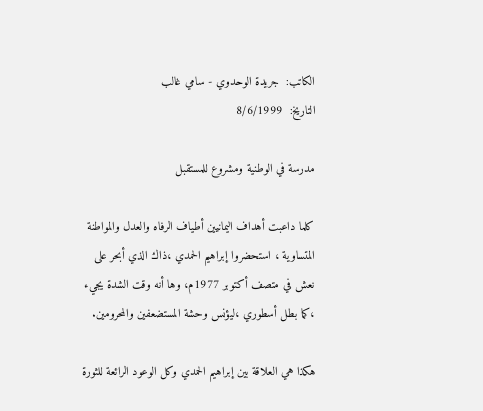الكاتب:  جريدة الوحدوي - سامي غالب
التاريخ:  8/6/1999

مدرسة في الوطنية ومشروع للمستقبل

كلما داعبت أهداف اليمانيين أطياف الرفاه والعدل والمواطنة المتساوية ، استحضروا إبراهيم الحمدي ،ذاك الذي أبحر على نعش في متصف أكتوبر 1977م، وها أنه وقت الشدة يجيء ،كما بطل أسطوري ،ليؤنس وحشة المستضعفين والمحرومين.

هكذا هي العلاقة بين إبراهيم الحمدي وكل الوعود الرائعة للثورة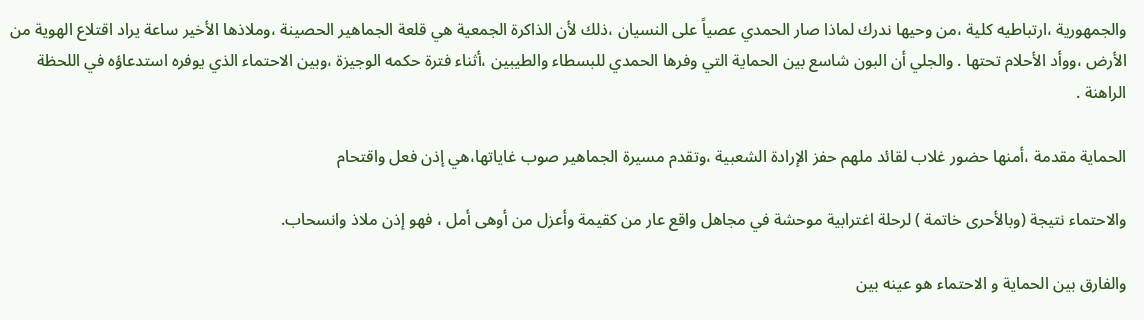والجمهورية ،ارتباطيه كلية ،من وحيها ندرك لماذا صار الحمدي عصياً على النسيان ،ذلك لأن الذاكرة الجمعية هي قلعة الجماهير الحصينة ،وملاذها الأخير ساعة يراد اقتلاع الهوية من الأرض ،ووأد الأحلام تحتها . والجلي أن البون شاسع بين الحماية التي وفرها الحمدي للبسطاء والطيبين ،أثناء فترة حكمه الوجيزة ،وبين الاحتماء الذي يوفره استدعاؤه في اللحظة الراهنة .

الحماية مقدمة ،أمنها حضور غلاب لقائد ملهم حفز الإرادة الشعبية ،وتقدم مسيرة الجماهير صوب غاياتها،هي إذن فعل واقتحام

والاحتماء نتيجة (وبالأحرى خاتمة ) لرحلة اغترابية موحشة في مجاهل واقع عار من كقيمة وأعزل من أوهى أمل ، فهو إذن ملاذ وانسحاب.

والفارق بين الحماية و الاحتماء هو عينه بين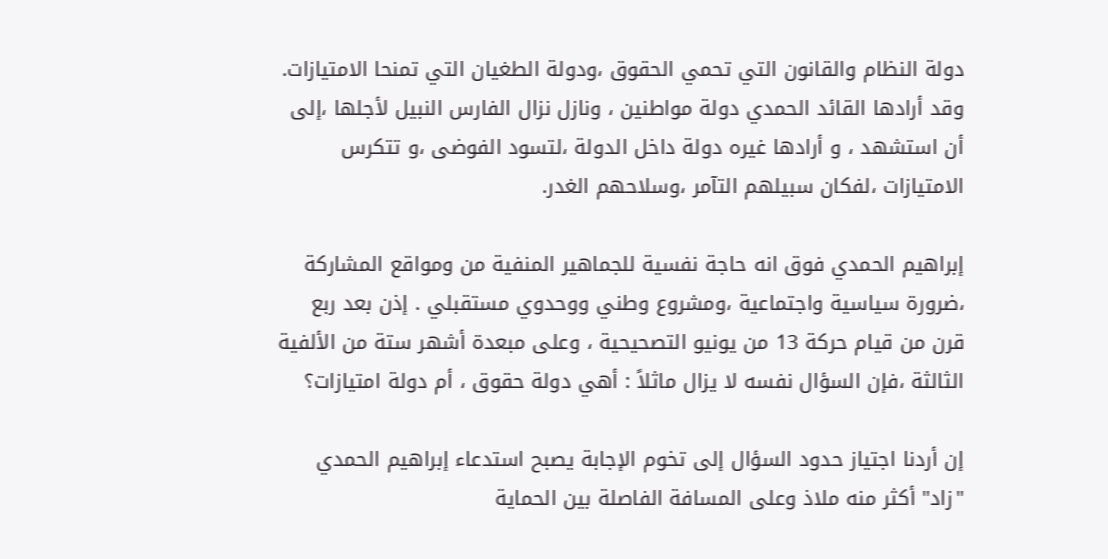دولة النظام والقانون التي تحمي الحقوق ،ودولة الطغيان التي تمنحا الامتيازات. وقد أرادها القائد الحمدي دولة مواطنين ، ونازل نزال الفارس النبيل لأجلها ،إلى أن استشهد ، و أرادها غيره دولة داخل الدولة ،لتسود الفوضى ،و تتكرس الامتيازات ،لفكان سبيلهم التآمر ،وسلاحهم الغدر.

إبراهيم الحمدي فوق انه حاجة نفسية للجماهير المنفية من ومواقع المشاركة ،ضرورة سياسية واجتماعية ،ومشروع وطني ووحدوي مستقبلي . إذن بعد ربع قرن من قيام حركة 13 من يونيو التصحيحية ، وعلى مبعدة أشهر ستة من الألفية الثالثة ،فإن السؤال نفسه لا يزال ماثلاً : أهي دولة حقوق ، أم دولة امتيازات؟

إن أردنا اجتياز حدود السؤال إلى تخوم الإجابة يصبح استدعاء إبراهيم الحمدي "زاد" أكثر منه ملاذ وعلى المسافة الفاصلة بين الحماية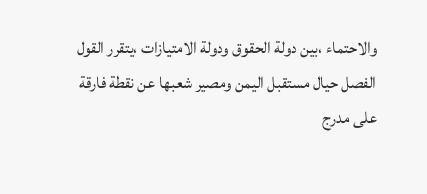والاحتماء ،بين دولة الحقوق ودولة الامتيازات ،يتقرر القول الفصل حيال مستقبل اليمن ومصير شعبها عن نقطة فارقة على مدرج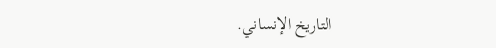التاريخ الإنساني.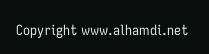Copyright www.alhamdi.net